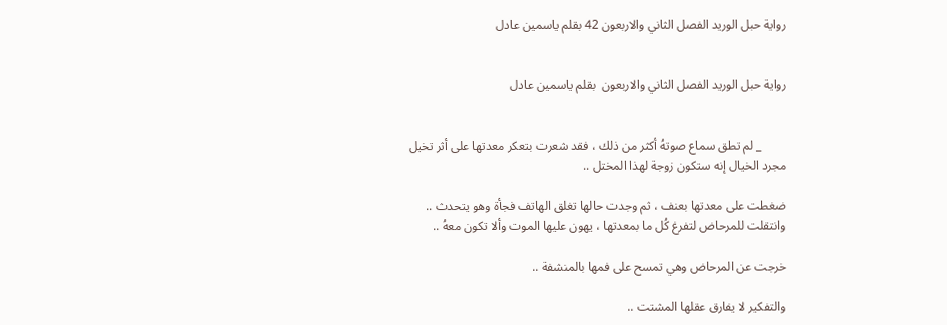رواية حبل الوريد الفصل الثاني والاربعون 42 بقلم ياسمين عادل


رواية حبل الوريد الفصل الثاني والاربعون  بقلم ياسمين عادل


        _ لم تطق سماع صوتهُ أكثر من ذلك ، فقد شعرت بتعكر معدتها على أثر تخيل مجرد الخيال إنه ستكون زوجة لهذا المختل ..

ضغطت على معدتها بعنف ، ثم وجدت حالها تغلق الهاتف فجأة وهو يتحدث .. وانتقلت للمرحاض لتفرغ كُل ما بمعدتها ، يهون عليها الموت وألا تكون معهُ ..

خرجت عن المرحاض وهي تمسح على فمها بالمنشفة ..

والتفكير لا يفارق عقلها المشتت ..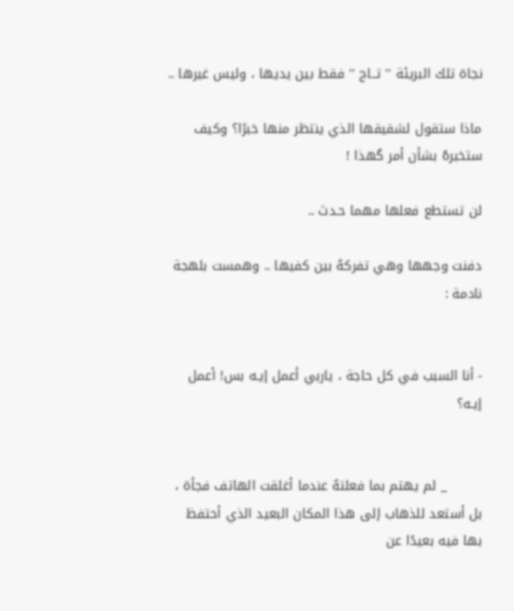نجاة تلك البريئة '' تــاج '' فقط بين يديها ، وليس غيرها ..

ماذا ستقول لشقيقها الذي ينتظر منها خبرًا؟ وكيف ستخبرهُ بشأن أمر گهذا !

لن تستطع فعلها مهما حـدث ..

دفنت وجهها وهي تفركهُ بين كفيها .. وهمست بلهجة نادمة :


- أنا السبب في كل حاجة ، ياربي أعمل إيـه بس! أعمل إيـه؟


        _ لم يهتم بما فعلتهُ عندما أغلقت الهاتف فجأة ، بل أستعد للذهاب إلى هذا المكان البعيد الذي أحتفظ بها فيه بعيدًا عن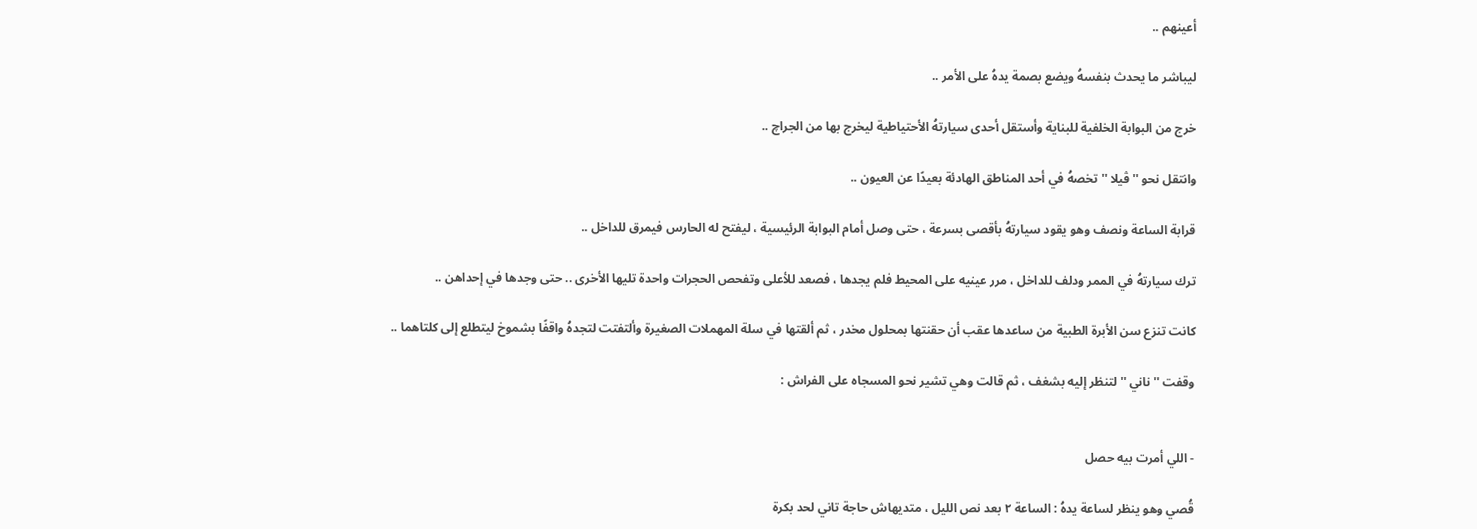أعينهم ..

ليباشر ما يحدث بنفسهُ ويضع بصمة يدهُ على الأمر ..

خرج من البوابة الخلفية للبناية وأستقل أحدى سيارتهُ الأحتياطية ليخرج بها من الجراچ ..

وانتقل نحو '' ڨيلا '' تخصهُ في أحد المناطق الهادئة بعيدًا عن العيون ..

قرابة الساعة ونصف وهو يقود سيارتهُ بأقصى بسرعة ، حتى وصل أمام البوابة الرئيسية ، ليفتح له الحارس فيمرق للداخل ..

ترك سيارتهُ في الممر ودلف للداخل ، مرر عينيه على المحيط فلم يجدها ، فصعد للأعلى وتفحص الحجرات واحدة تليها الأخرى .. حتى وجدها في إحداهن ..

كانت تنزع سن الأبرة الطبية من ساعدها عقب أن حقنتها بمحلول مخدر ، ثم ألقتها في سلة المهملات الصغيرة وألتفتت لتجدهُ واقفًا بشموخ ليتطلع إلى كلتاهما ..

وقفت '' ناني '' لتنظر إليه بشغف ، ثم قالت وهي تشير نحو المسجاه على الفراش :


- اللي أمرت بيه حصل

قُصي وهو ينظر لساعة يدهُ : الساعة ٢ بعد نص الليل ، متديهاش حاجة تاني لحد بكرة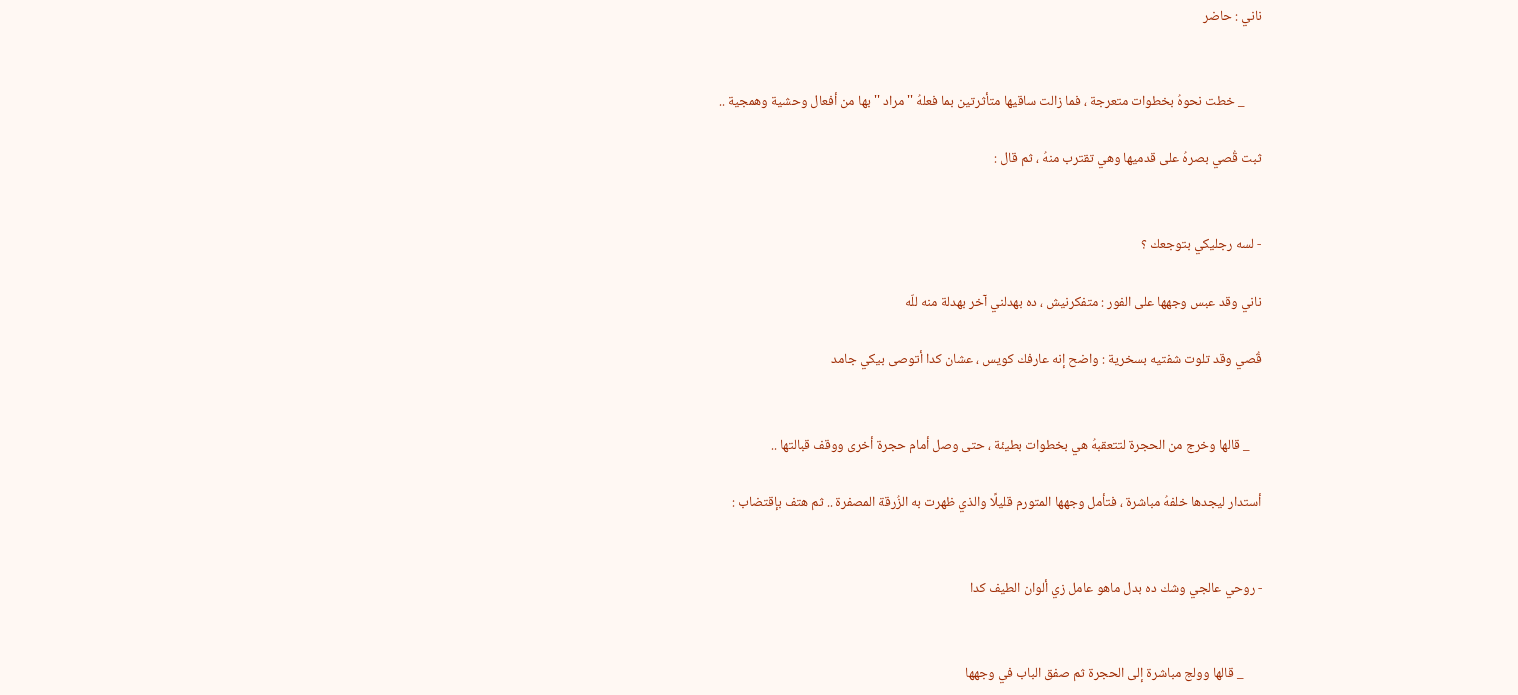ناني : حاضر


      _ خطت نحوهُ بخطوات متعرجة ، فما زالت ساقيها متأثرتين بما فعلهُ '' مراد '' بها من أفعال وحشية وهمجية ..

ثبت قُصي بصرهُ على قدميها وهي تقترب منهُ ، ثم قال :


- لسه رجليكي بتوجعك ؟

ناني وقد عبس وجهها على الفور : متفكرنيش ، ده بهدلني آخر بهدلة منه للّه

قُصي وقد تلوت شفتيه بسخرية : واضح إنه عارفك كويس ، عشان كدا أتوصى بيكي جامد


    _ قالها وخرج من الحجرة لتتعقبهُ هي بخطوات بطيئة ، حتى وصل أمام حجرة أخرى ووقف قبالتها ..

أستدار ليجدها خلفهُ مباشرة ، فتأمل وجهها المتورم قليلًا والذي ظهرت به الزُرقة المصفرة .. ثم هتف بإقتضاب :


- روحي عالجي وشك ده بدل ماهو عامل زي ألوان الطيف كدا


      _ قالها وولج مباشرة إلى الحجرة ثم صفق الباب في وجهها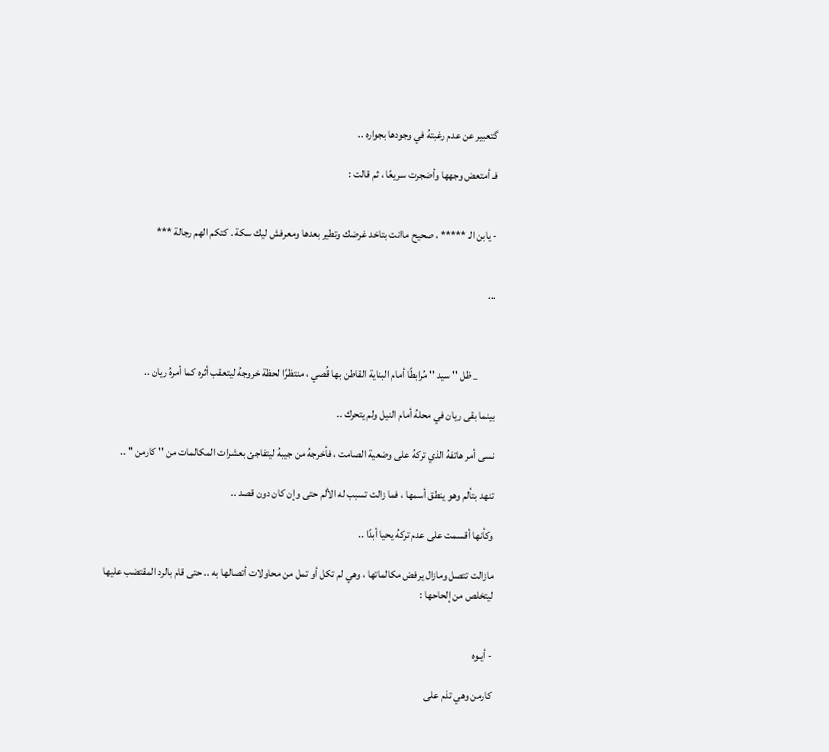گتعبير عن عدم رغبتهُ في وجودها بجواره ..

فـ أمتعض وجهها وأضجرت سريعًا ، ثم قالت :


- يابن الـ ***** ، صحيح ماانت بتاخد غرضك وتطير بعدها ومعرفش ليك سكة . كتكم الهم رجالة ***


...



        _ ظل '' سيد '' مُرابطًا أمام البناية القاطن بها قُصي ، منتظرًا لحظة خروجهُ ليتعقب أثره كما أمرهُ ريان ..

بينما بقى ريان في محلهُ أمام النيل ولم يتحرك ..

نسى أمر هاتفهُ الذي تركهُ على وضعية الصامت ، فأخرجهُ من جيبهُ ليتفاجئ بعشرات المكالمات من '' كارمن '' ..

تنهد بتألم وهو ينطق أسمها ، فما زالت تسبب له الألم حتى وإن كان دون قصد ..

وكأنها أقسمت على عدم تركهُ يحيا أبدًا ..

مازالت تتصل ومازال يرفض مكالماتها ، وهي لم تكل أو تمل من محاولات أتصالها به .. حتى قام بالرد المقتضب عليها ليتخلص من إلحاحها :


- أيـوه

كارمن وهي تذم على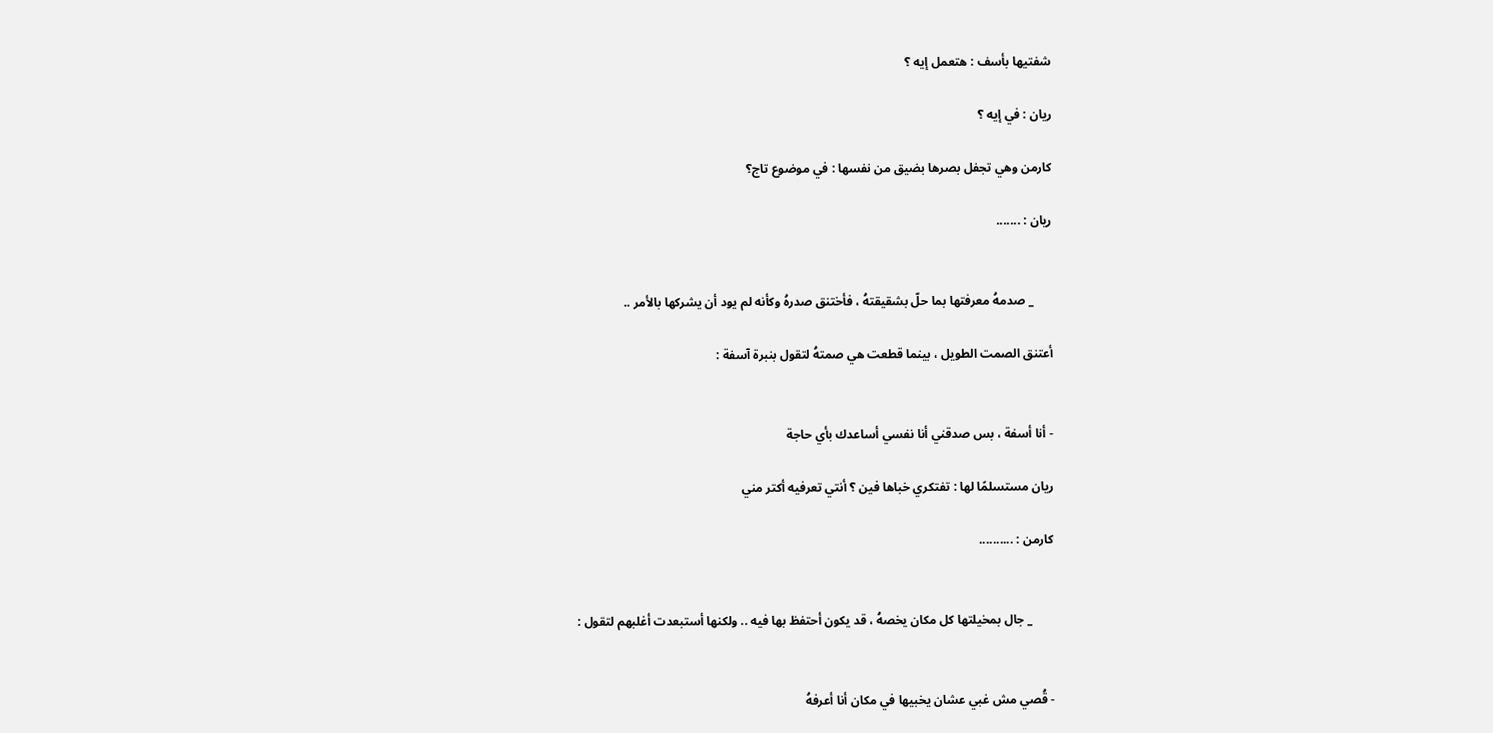شفتيها بأسف : هتعمل إيه ؟

ريان : في إيه ؟

كارمن وهي تجفل بصرها بضيق من نفسها : في موضوع تاج؟

ريان : .......


      _ صدمهُ معرفتها بما حلّ بشقيقتهُ ، فأختنق صدرهُ وكأنه لم يود أن يشركها بالأمر ..

أعتنق الصمت الطويل ، بينما قطعت هي صمتهُ لتقول بنبرة آسفة :


- أنا أسفة ، بس صدقني أنا نفسي أساعدك بأي حاجة

ريان مستسلمًا لها : تفتكري خباها فين ؟ أنتي تعرفيه أكتر مني

كارمن : ..........


       _ جال بمخيلتها كل مكان يخصهُ ، قد يكون أحتفظ بها فيه .. ولكنها أستبعدت أغلبهم لتقول :


- قُصي مش غبي عشان يخبيها في مكان أنا أعرفهُ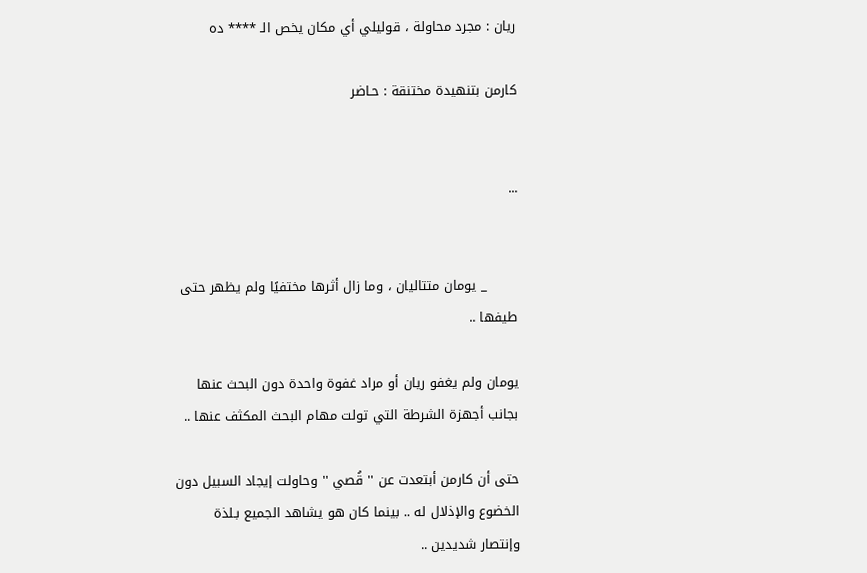ريان : مجرد محاولة ، قوليلي أي مكان يخص الـ **** ده

كارمن بتنهيدة مختنقة : حـاضر


...


       _ يومان متتاليان ، وما زال أثرها مختفيًا ولم يظهر حتى طيفها ..

يومان ولم يغفو ريان أو مراد غفوة واحدة دون البحث عنها بجانب أجهزة الشرطة التي تولت مهام البحث المكثف عنها ..

حتى أن كارمن أبتعدت عن '' قُصي '' وحاولت إيجاد السبيل دون الخضوع والإذلال له .. بينما كان هو يشاهد الجميع بـلذة وإنتصار شديدين ..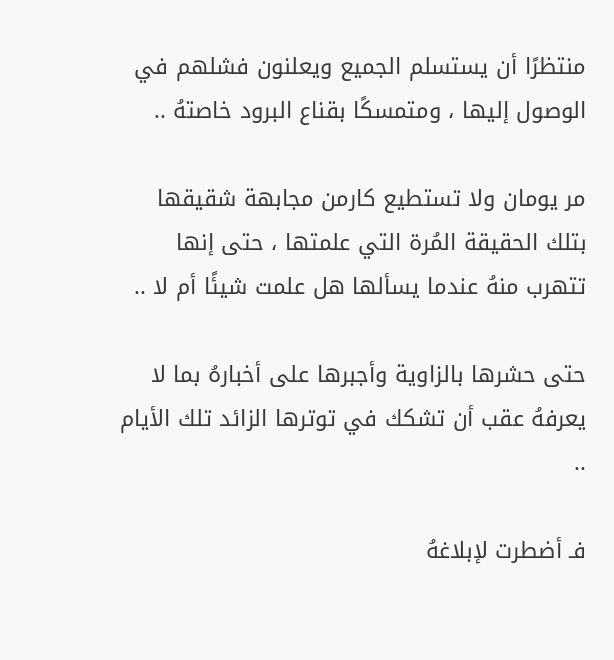منتظرًا أن يستسلم الجميع ويعلنون فشلهم في الوصول إليها ، ومتمسكًا بقناع البرود خاصتهُ ..

مر يومان ولا تستطيع كارمن مجابهة شقيقها بتلك الحقيقة المُرة التي علمتها ، حتى إنها تتهرب منهُ عندما يسألها هل علمت شيئًا أم لا ..

حتى حشرها بالزاوية وأجبرها على أخبارهُ بما لا يعرفهُ عقب أن تشكك في توترها الزائد تلك الأيام ..

فـ أضطرت لإبلاغهُ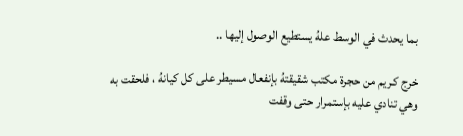بما يحدث في الوسط علهُ يستطيع الوصول إليها ..

خرج كـريم من حجرة مكتب شقيقتهُ بإنفعال مسيطر على كل كيانهُ ، فلحقت به وهي تنادي عليه بإستمرار حتى وقفت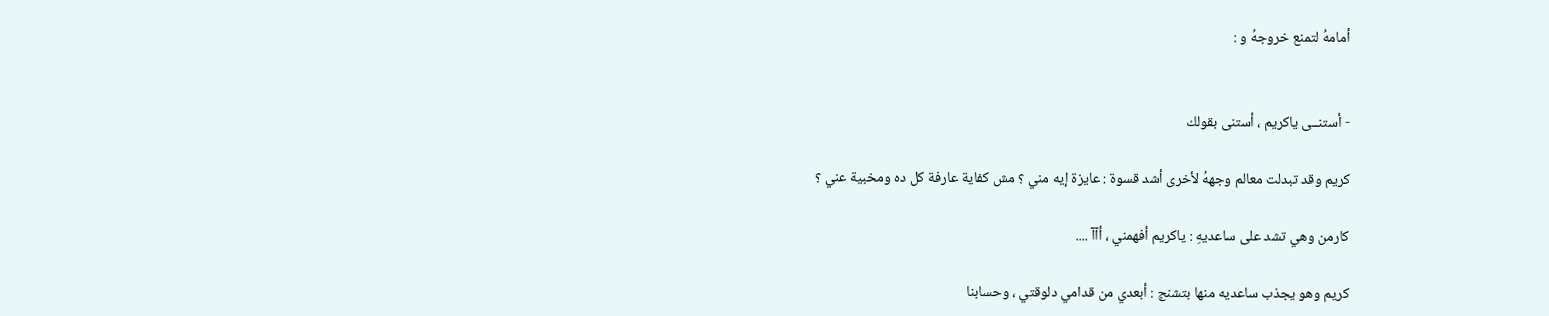أمامهُ لتمنع خروجهُ و :


- أستنــى ياكريم ، أستنى بقولك

كريم وقد تبدلت معالم وجههُ لأخرى أشد قسوة : عايزة إيه مني ؟ مش كفاية عارفة كل ده ومخبية عني ؟

كارمن وهي تشد على ساعديهِ : ياكريم أفهمني ، أآآ ....

كريم وهو يجذب ساعديه منها بتشنج : أبعدي من قدامي دلوقتي ، وحسابنا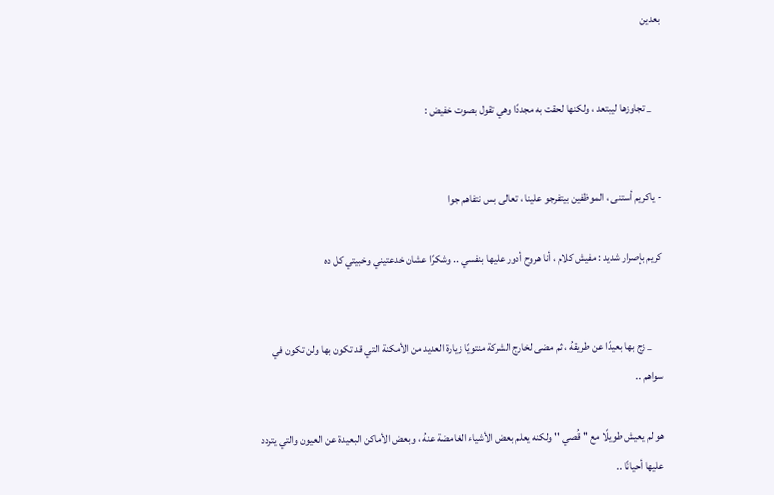بعدين


    _ تجاوزها ليبتعد ، ولكنها لحقت به مجددًا وهي تقول بصوت خفيض :


- ياكريم أستنى ، الموظفين بيتفرجو علينا ، تعالى بس نتفاهم جوا

كريم بإصرار شديد : مفيش كلام ، أنا هروح أدور عليها بنفسي .. وشكرًا عشان خدعتيني وخبيتي كل ده


     _ زج بها بعيدًا عن طريقهُ ، ثم مضى لخارج الشركة منتويًا زيارة العديد من الأمكنة التي قد تكون بها ولن تكون في سواهم ..

هو لم يعيش طويلًا مع '' قُصي '' ولكنه يعلم بعض الأشياء الغامضة عنهُ ، وبعض الأماكن البعيدة عن العيون والتي يتردد عليها أحيانًا ..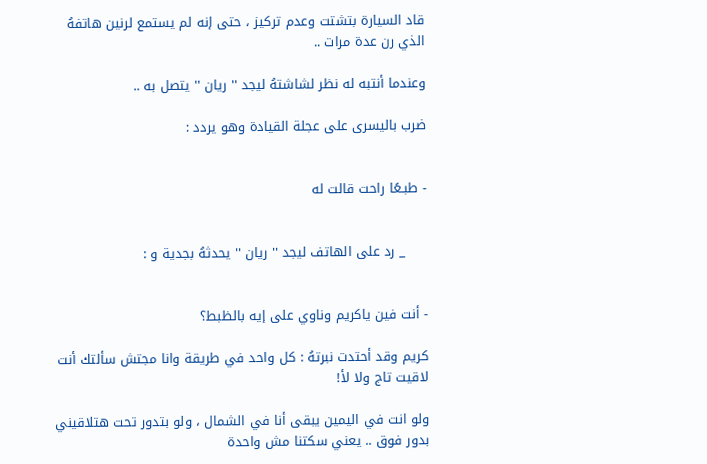قاد السيارة بتشتت وعدم تركيز ، حتى إنه لم يستمع لرنين هاتفهُ الذي رن عدة مرات ..

وعندما أنتبه له نظر لشاشتهُ ليجد '' ريان '' يتصل به ..

ضرب باليسرى على عجلة القيادة وهو يردد :


- طبـعًا راحت قالت له


     _ رد على الهاتف ليجد '' ريان '' يحدثهُ بجدية و :


- أنت فين ياكريم وناوي على إيه بالظبط؟

كريم وقد أحتدت نبرتهُ : كل واحد في طريقة وانا مجتش سألتك أنت لاقيت تاج ولا لأ!

ولو انت في اليمين يبقى أنا في الشمال ، ولو بتدور تحت هتلاقيني بدور فوق .. يعني سكتنا مش واحدة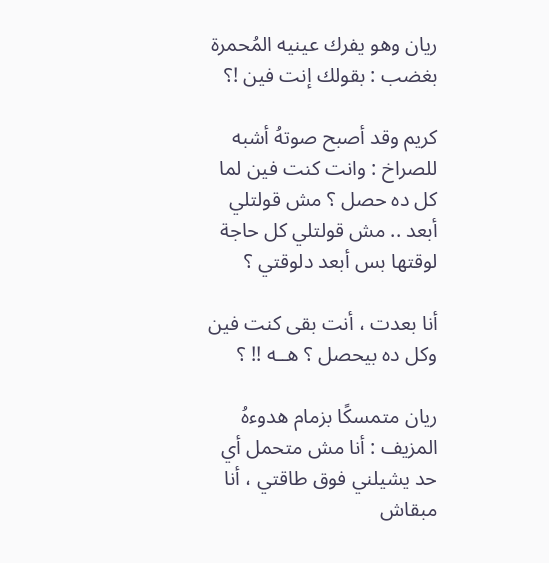ريان وهو يفرك عينيه المُحمرة بغضب : بقولك إنت فين !؟

كريم وقد أصبح صوتهُ أشبه للصراخ : وانت كنت فين لما كل ده حصل ؟ مش قولتلي أبعد .. مش قولتلي كل حاجة لوقتها بس أبعد دلوقتي ؟

أنا بعدت ، أنت بقى كنت فين وكل ده بيحصل ؟ هــه !! ؟

ريان متمسكًا بزمام هدوءهُ المزيف : أنا مش متحمل أي حد يشيلني فوق طاقتي ، أنا مبقاش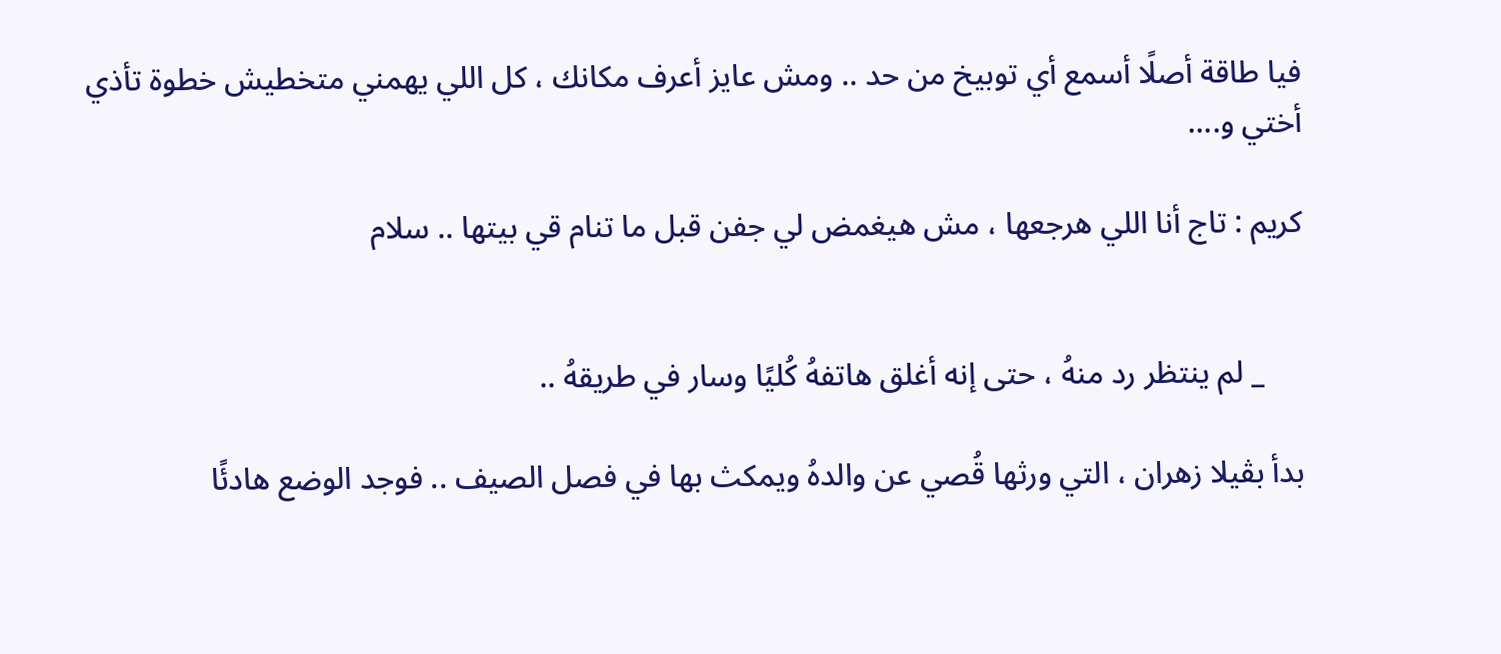فيا طاقة أصلًا أسمع أي توبيخ من حد .. ومش عايز أعرف مكانك ، كل اللي يهمني متخطيش خطوة تأذي أختي و....

كريم : تاج أنا اللي هرجعها ، مش هيغمض لي جفن قبل ما تنام قي بيتها .. سلام


     _ لم ينتظر رد منهُ ، حتى إنه أغلق هاتفهُ كُليًا وسار في طريقهُ ..

بدأ بڨيلا زهران ، التي ورثها قُصي عن والدهُ ويمكث بها في فصل الصيف .. فوجد الوضع هادئًا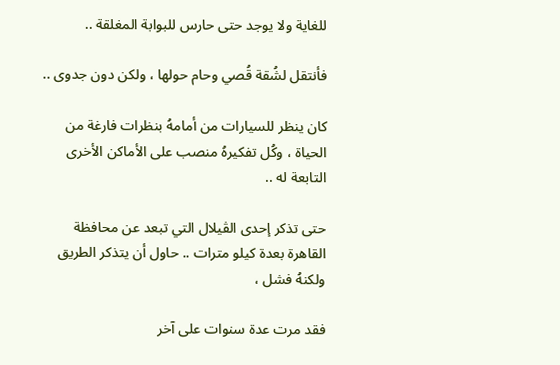للغاية ولا يوجد حتى حارس للبوابة المغلقة ..

فأنتقل لشُقة قُصي وحام حولها ، ولكن دون جدوى ..

كان ينظر للسيارات من أمامهُ بنظرات فارغة من الحياة ، وكُل تفكيرهُ منصب على الأماكن الأخرى التابعة له ..

حتى تذكر إحدى الڨيلال التي تبعد عن محافظة القاهرة بعدة كيلو مترات .. حاول أن يتذكر الطريق ولكنهُ فشل ،

فقد مرت عدة سنوات على آخر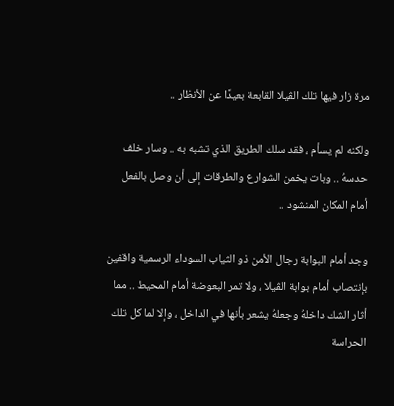مرة زار فيها تلك الڨيلا القابعة بعيدًا عن الأنظار ..

ولكنه لم يسأم ، فقد سلك الطريق الذي تشبه به .. وسار خلف حدسهُ .. وبات يخمن الشوارع والطرقات إلى أن وصل بالفعل أمام المكان المنشود ..

وجد أمام البوابة رجال الأمن ذو الثياب السوداء الرسمية واقفين بإنتصاب أمام بوابة الڨيلا ، ولا تمر البعوضة أمام المحيط .. مما أثار الشك داخلهُ وجعلهُ يشعر بأنها في الداخل ، وإلا لما كل تلك الحراسة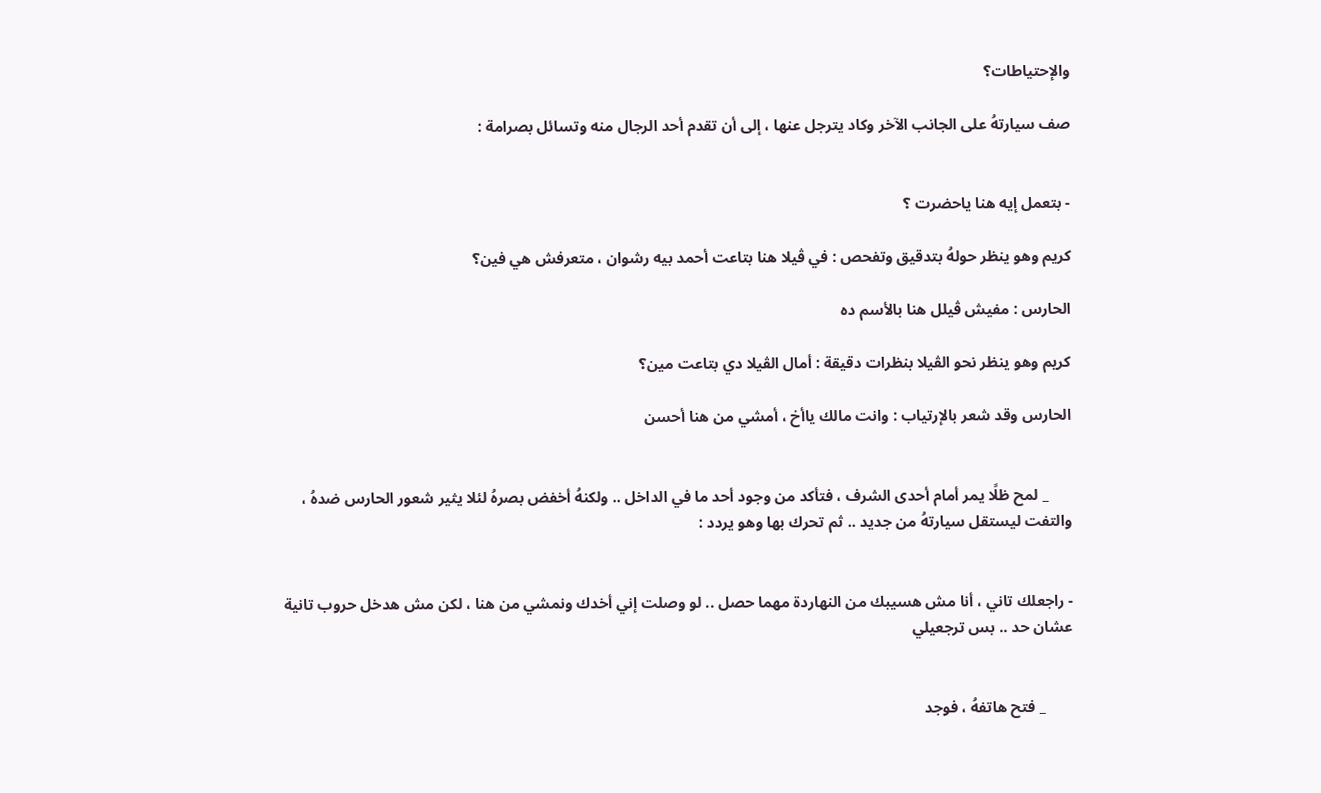والإحتياطات؟

صف سيارتهُ على الجانب الآخر وكاد يترجل عنها ، إلى أن تقدم أحد الرجال منه وتسائل بصرامة :


- بتعمل إيه هنا ياحضرت ؟

كريم وهو ينظر حولهُ بتدقيق وتفحص : في ڨيلا هنا بتاعت أحمد بيه رشوان ، متعرفش هي فين؟

الحارس : مفيش ڨيلل هنا بالأسم ده

كريم وهو ينظر نحو الڨيلا بنظرات دقيقة : أمال الڨيلا دي بتاعت مين؟

الحارس وقد شعر بالإرتياب : وانت مالك ياأخ ، أمشي من هنا أحسن


      _ لمح ظلًا يمر أمام أحدى الشرف ، فتأكد من وجود أحد ما في الداخل .. ولكنهُ أخفض بصرهُ لئلا يثير شعور الحارس ضدهُ ، والتفت ليستقل سيارتهُ من جديد .. ثم تحرك بها وهو يردد :


- راجعلك تاني ، أنا مش هسيبك من النهاردة مهما حصل .. لو وصلت إني أخدك ونمشي من هنا ، لكن مش هدخل حروب تانية عشان حد .. بس ترجعيلي


       _ فتح هاتفهُ ، فوجد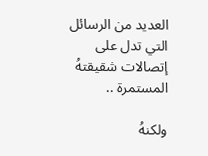العديد من الرسائل التي تدل على إتصالات شقيقتهُ المستمرة ..

ولكنهُ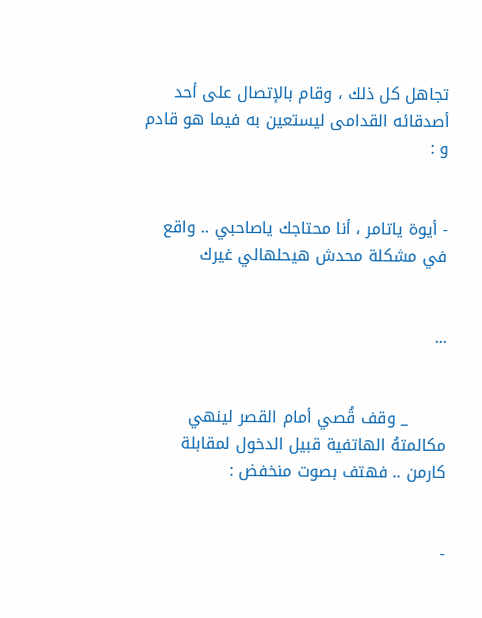تجاهل كل ذلك ، وقام بالإتصال على أحد أصدقائه القدامى ليستعين به فيما هو قادم و :


- أيوة ياتامر ، أنا محتاجك ياصاحبي .. واقع في مشكلة محدش هيحلهالي غيرك


...


       _ وقف قُصي أمام القصر لينهي مكالمتهُ الهاتفية قبيل الدخول لمقابلة كارمن .. فهتف بصوت منخفض :


-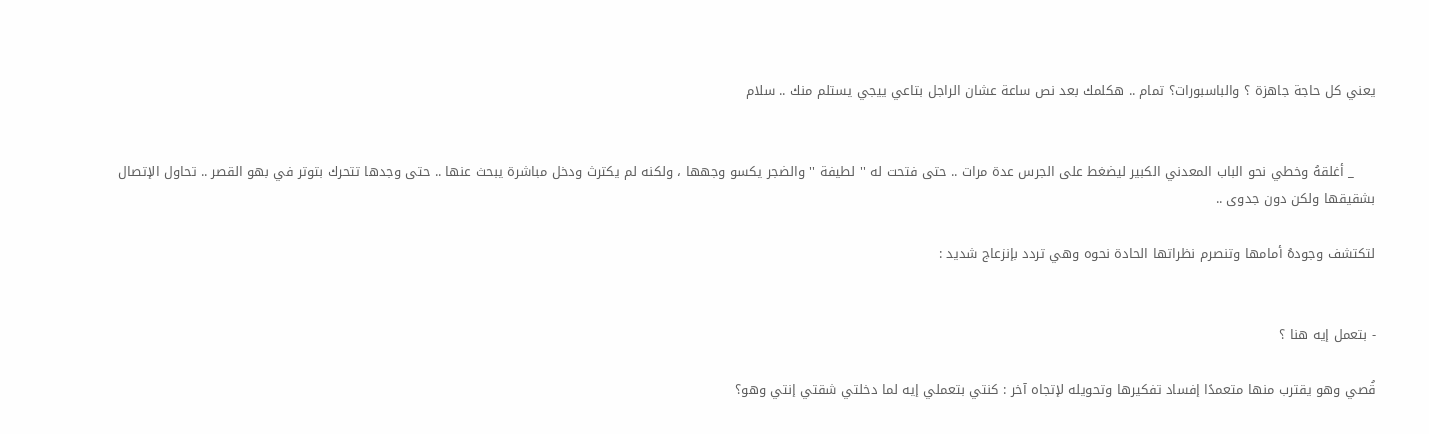يعني كل حاجة جاهزة ؟ والباسبورات؟ تمام .. هكلمك بعد نص ساعة عشان الراجل بتاعي ييجي يستلم منك .. سلام


     _ أغلقهُ وخطي نحو الباب المعدني الكبير ليضغط على الجرس عدة مرات .. حتى فتحت له '' لطيفة '' والضجر يكسو وجهها ، ولكنه لم يكترث ودخل مباشرة يبحث عنها .. حتى وجدها تتحرك بتوتر في بهو القصر .. تحاول الإتصال بشقيقها ولكن دون جدوى ..

لتكتشف وجودهُ أمامها وتنصرم نظراتها الحادة نحوه وهي تردد بإنزعاج شديد :


- بتعمل إيه هنا ؟

قُصي وهو يقترب منها متعمدًا إفساد تفكيرها وتحويله لإتجاه آخر : كنتي بتعملي إيه لما دخلتي شقتي إنتي وهو؟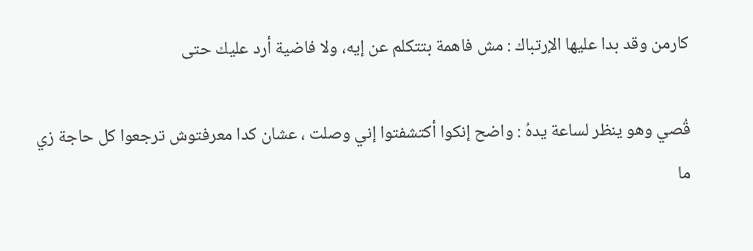كارمن وقد بدا عليها الإرتباك : مش فاهمة بتتكلم عن إيه، ولا فاضية أرد عليك حتى

قُصي وهو ينظر لساعة يدهُ : واضح إنكوا أكتشفتوا إني وصلت ، عشان كدا معرفتوش ترجعوا كل حاجة زي ما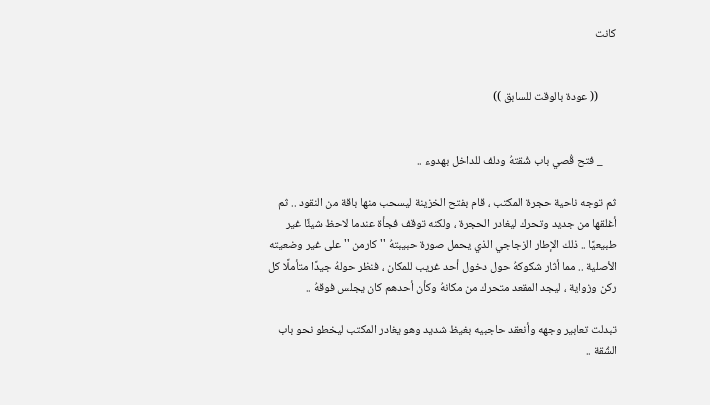كانت


       (( عودة بالوقت للسابق ))


     _ فتح قُصي باب شُقتهُ ودلف للداخل بهدوء ..

ثم توجه ناحية حجرة المكتب ، قام بفتح الخزينة ليسحب منها باقة من النقود .. ثم أغلقها من جديد وتحرك ليغادر الحجرة ، ولكنه توقف فجأة عندما لاحظ شيئًا غير طبيعيًا .. ذلك الإطار الزجاجي الذي يحمل صورة حبيبتهُ '' كارمن '' على غير وضعيته الأصلية .. مما أثار شكوكهُ حول دخول أحد غريب للمكان ، فنظر حولهُ جيدًا متأملًا كل ركن وزواية ، ليجد المقعد متحرك من مكانهُ وكأن أحدهم كان يجلس فوقهُ ..

تبدلت تعابير وجهه وأنعقد حاجبيه بغيظ شديد وهو يغادر المكتب ليخطو نحو باب الشُقة ..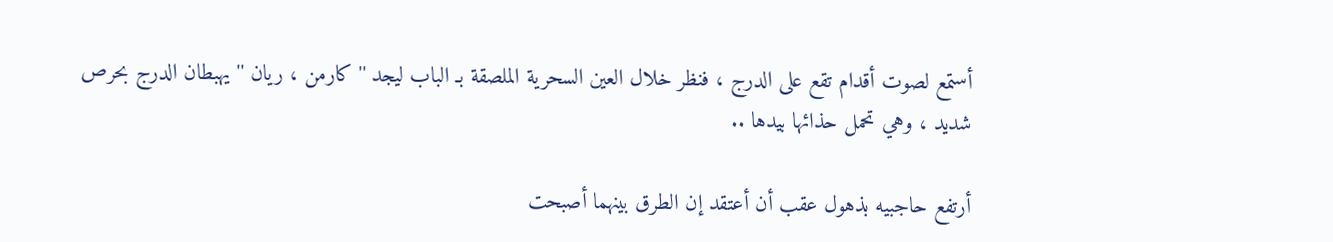أستمع لصوت أقدام تقع على الدرج ، فنظر خلال العين السحرية الملصقة بـ الباب ليجد '' كارمن ، ريان '' يهبطان الدرج بحرص شديد ، وهي تحمل حذائها بيدها ..

أرتفع حاجبيه بذهول عقب أن أعتقد إن الطرق بينهما أصبحت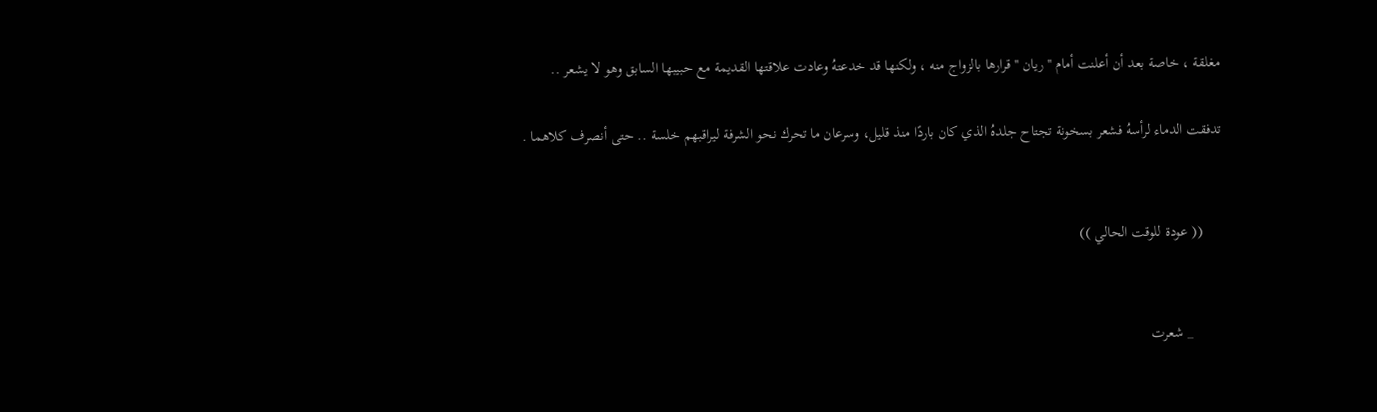مغلقة ، خاصة بعد أن أعلنت أمام '' ريان '' قرارها بالزواج منه ، ولكنها قد خدعتهُ وعادت علاقتها القديمة مع حبيبها السابق وهو لا يشعر ..

تدفقت الدماء لرأسهُ فشعر بسخونة تجتاح جلدهُ الذي كان باردًا منذ قليل، وسرعان ما تحرك نحو الشرفة ليراقبهم خلسة .. حتى أنصرف كلاهما .


     (( عودة للوقت الحالي ))


        _ شعرت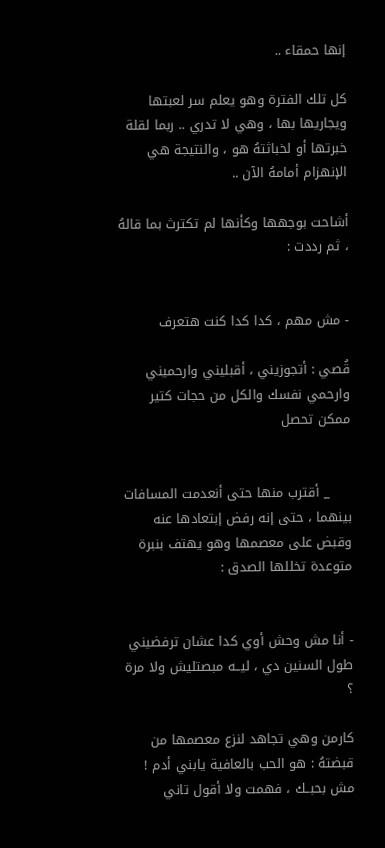إنها حمقاء ..

كل تلك الفترة وهو يعلم سر لعبتها ويجاريها بها ، وهي لا تدري .. ربما لقلة خبرتها أو لخباثتهُ هو ، والنتيجة هي الإنهزام أمامهُ الآن ..

أشاحت بوجهها وكأنها لم تكترث بما قالهُ ، ثم رددت :


- مش مهم ، كدا كدا كنت هتعرف

قُصي : أتجوزيني ، أقبليني وارحميني وارحمي نفسك والكل من حجات كتير ممكن تحصل


     _ أقترب منها حتى أنعدمت المسافات بينهما ، حتى إنه رفض إبتعادها عنه وقبض على معصمها وهو يهتف بنبرة متوعدة تخللها الصدق :


- أنا مش وحش أوي كدا عشان ترفضيني طول السنين دي ، ليــه مبصتليش ولا مرة ؟

كارمن وهي تجاهد لنزع معصمها من قبضتهُ : هو الحب بالعافية يابني أدم ! مش بحبــك ، فهمت ولا أقول تاني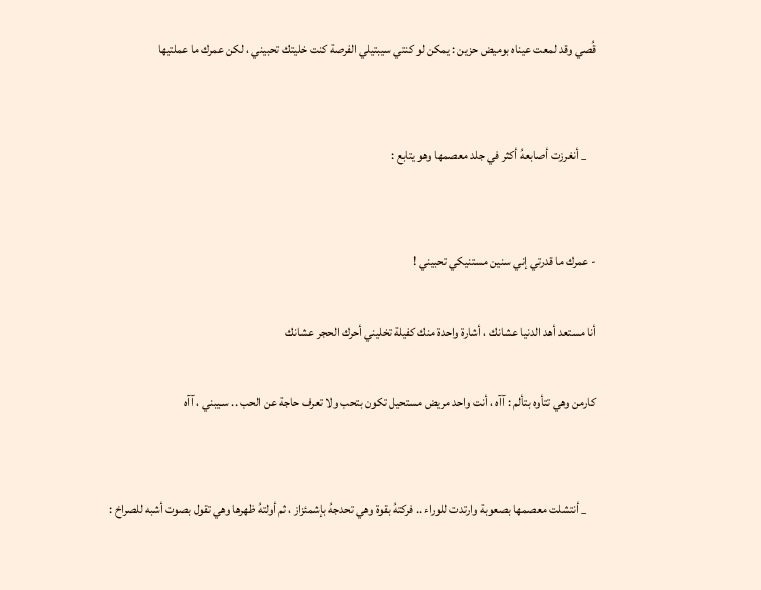قُصي وقد لمعت عيناه بوميض حزين : يمكن لو كنتي سيبتيلي الفرصة كنت خليتك تحبيني ، لكن عمرك ما عملتيها


    _ أنغرزت أصابعهُ أكثر في جلد معصمها وهو يتابع :


- عمرك ما قدرتي إني سنين مستنيكي تحبيني !

أنا مستعد أهد الدنيا عشانك ، أشارة واحدة منك كفيلة تخليني أحرك الحجر عشانك

كارمن وهي تتأوه بتألم : آآه ، أنت واحد مريض مستحيل تكون بتحب ولا تعرف حاجة عن الحب .. سـيبني ، آآه


    _ أنتشلت معصمها بصعوبة وارتدت للوراء .. فركتهُ بقوة وهي تحدجهُ بإشمئزاز ، ثم أولتهُ ظهرها وهي تقول بصوت أشبه للصراخ :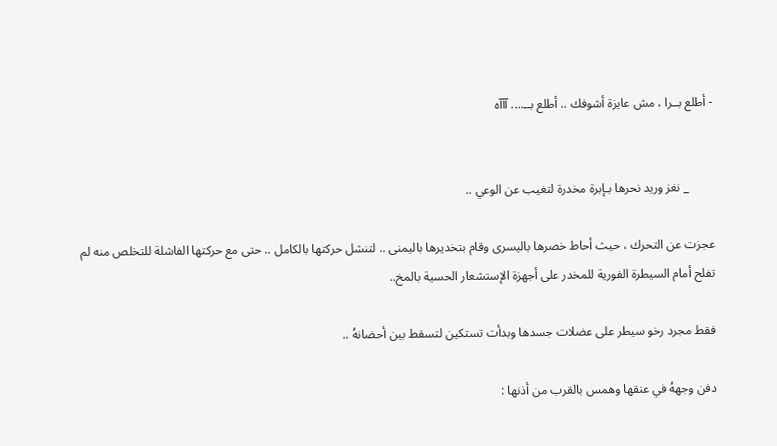- أطلع بــرا ، مش عايزة أشوفك .. أطلع بــ.... آآآه


        _ نغز وريد نحرها بـإبرة مخدرة لتغيب عن الوعي ..

عجزت عن التحرك ، حيث أحاط خصرها باليسرى وقام بتخديرها باليمنى .. لتنشل حركتها بالكامل .. حتى مع حركتها الفاشلة للتخلص منه لم تفلح أمام السيطرة الفورية للمخدر على أجهزة الإستشعار الحسية بالمخ..

فقط مجرد رخو سيطر على عضلات جسدها وبدأت تستكين لتسقط بين أحضانهُ ..

دفن وجههُ في عنقها وهمس بالقرب من أذنها :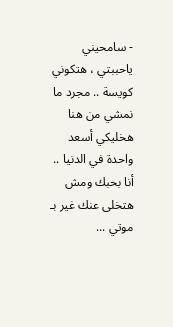- سامحيني ياحببتي ، هتكوني كويسة .. مجرد ما نمشي من هنا هخليكي أسعد واحدة في الدنيا .. أنا بحبك ومش هتخلى عنك غير بـ موتي ...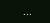...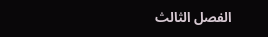الفصل الثالث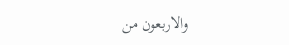والاربعون من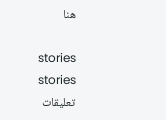هنا

stories
stories
تعليقات